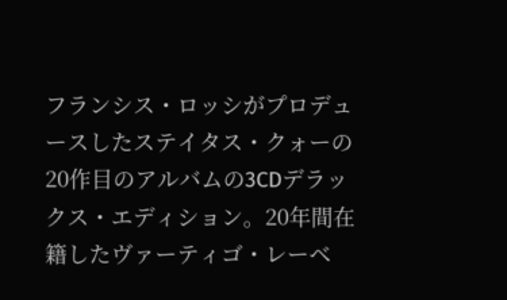フランシス・ロッシがプロデュースしたステイタス・クォーの20作目のアルバムの3CDデラックス・エディション。20年間在籍したヴァーティゴ・レーベ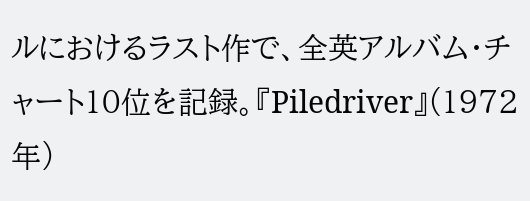ルにおけるラスト作で、全英アルバム・チャート10位を記録。『Piledriver』(1972年)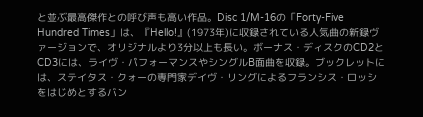と並ぶ最高傑作との呼び声も高い作品。Disc 1/M-16の「Forty-Five Hundred Times」は、『Hello!』(1973年)に収録されている人気曲の新録ヴァージョンで、オリジナルより3分以上も長い。ボーナス・ディスクのCD2とCD3には、ライヴ・パフォーマンスやシングルB面曲を収録。ブックレットには、ステイタス・クォーの専門家デイヴ・リングによるフランシス・ロッシをはじめとするバン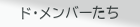ド・メンバーたち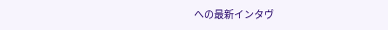への最新インタヴ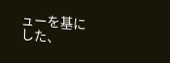ューを基にした、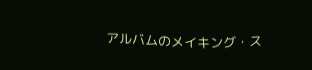アルバムのメイキング・ス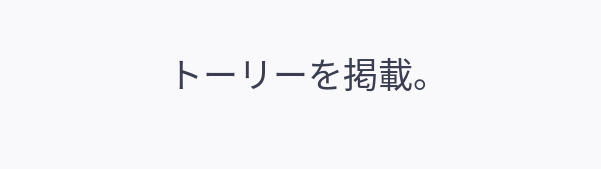トーリーを掲載。